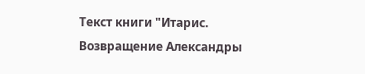Текст книги "Итарис. Возвращение Александры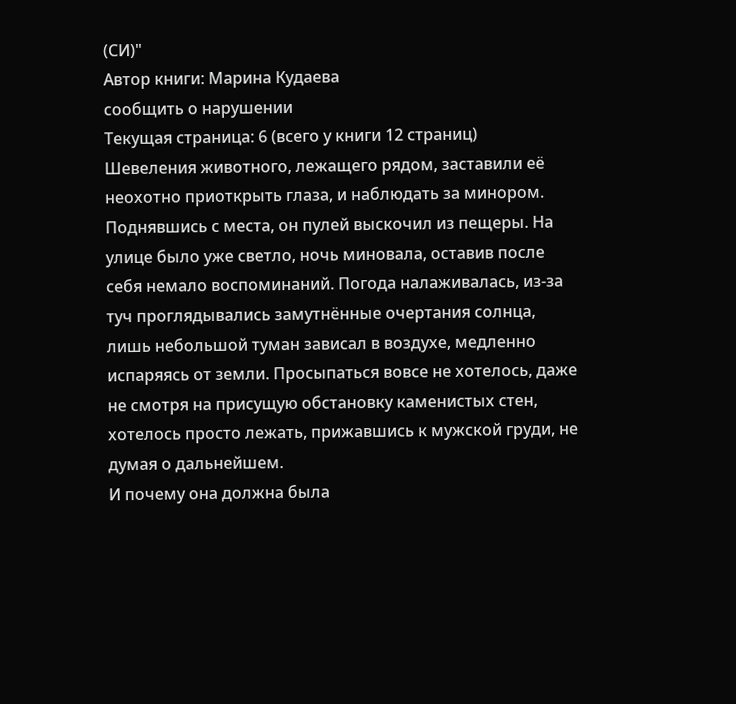(СИ)"
Автор книги: Марина Кудаева
сообщить о нарушении
Текущая страница: 6 (всего у книги 12 страниц)
Шевеления животного, лежащего рядом, заставили её неохотно приоткрыть глаза, и наблюдать за минором. Поднявшись с места, он пулей выскочил из пещеры. На улице было уже светло, ночь миновала, оставив после себя немало воспоминаний. Погода налаживалась, из-за туч проглядывались замутнённые очертания солнца, лишь небольшой туман зависал в воздухе, медленно испаряясь от земли. Просыпаться вовсе не хотелось, даже не смотря на присущую обстановку каменистых стен, хотелось просто лежать, прижавшись к мужской груди, не думая о дальнейшем.
И почему она должна была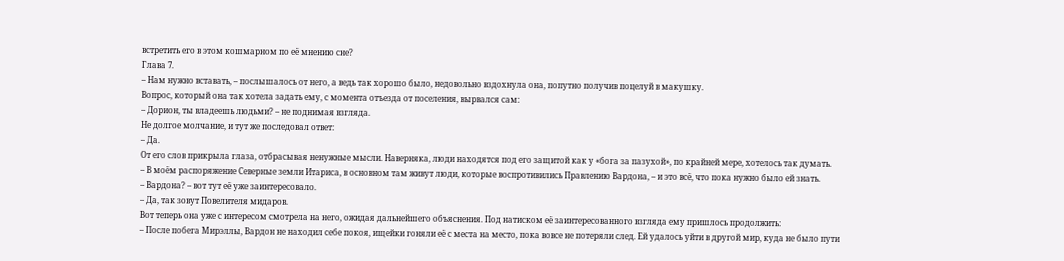встретить его в этом кошмарном по её мнению сне?
Глава 7.
– Нам нужно вставать, – послышалось от него, а ведь так хорошо было, недовольно вздохнула она, попутно получив поцелуй в макушку.
Вопрос, который она так хотела задать ему, с момента отъезда от поселения, вырвался сам:
– Дорион, ты владеешь людьми? – не поднимая взгляда.
Не долгое молчание, и тут же последовал ответ:
– Да.
От его слов прикрыла глаза, отбрасывая ненужные мысли. Наверняка, люди находятся под его защитой как у «бога за пазухой», по крайней мере, хотелось так думать.
– В моём распоряжение Северные земли Итариса, в основном там живут люди, которые воспротивились Правлению Вардона, – и это всё, что пока нужно было ей знать.
– Вардона? – вот тут её уже заинтересовало.
– Да, так зовут Повелителя мидаров.
Вот теперь она уже с интересом смотрела на него, ожидая дальнейшего объяснения. Под натиском её заинтересованного взгляда ему пришлось продолжить:
– После побега Мирэллы, Вардон не находил себе покоя, ищейки гоняли её с места на место, пока вовсе не потеряли след. Ей удалось уйти в другой мир, куда не было пути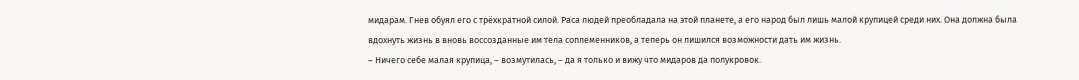мидарам. Гнев обуял его с трёхкратной силой. Раса людей преобладала на этой планете, а его народ был лишь малой крупицей среди них. Она должна была вдохнуть жизнь в вновь воссозданные им тела соплеменников, а теперь он лишился возможности дать им жизнь.
– Ничего себе малая крупица, – возмутилась, – да я только и вижу что мидаров да полукровок.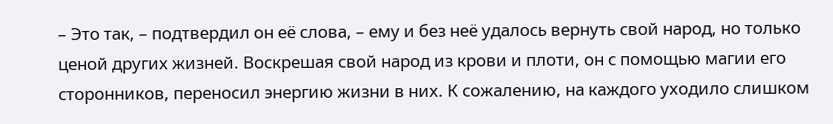– Это так, – подтвердил он её слова, – ему и без неё удалось вернуть свой народ, но только ценой других жизней. Воскрешая свой народ из крови и плоти, он с помощью магии его сторонников, переносил энергию жизни в них. К сожалению, на каждого уходило слишком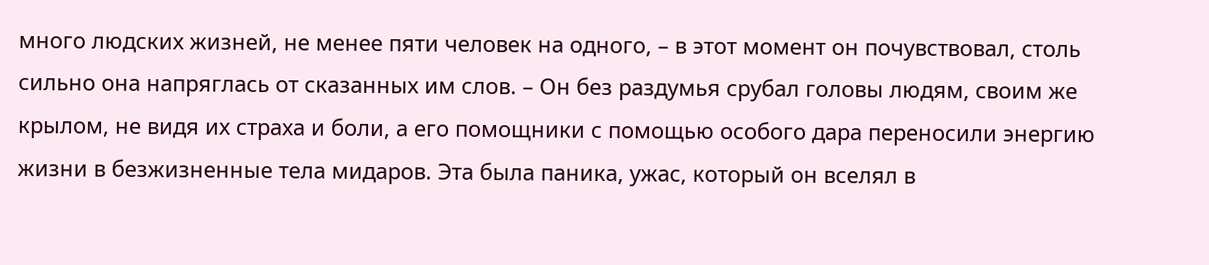много людских жизней, не менее пяти человек на одного, – в этот момент он почувствовал, столь сильно она напряглась от сказанных им слов. – Он без раздумья срубал головы людям, своим же крылом, не видя их страха и боли, а его помощники с помощью особого дара переносили энергию жизни в безжизненные тела мидаров. Эта была паника, ужас, который он вселял в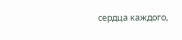сердца каждого,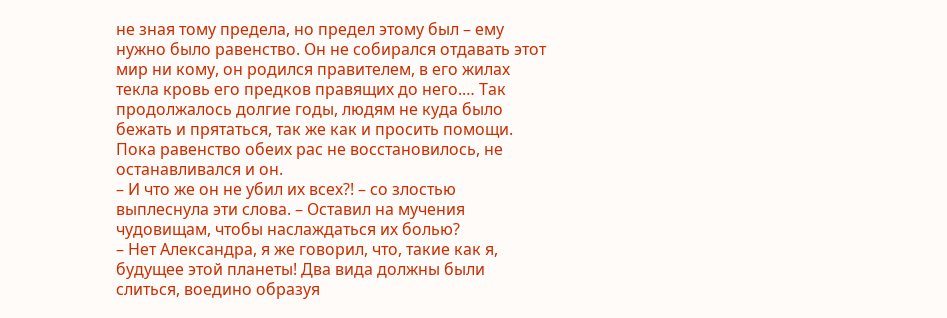не зная тому предела, но предел этому был – ему нужно было равенство. Он не собирался отдавать этот мир ни кому, он родился правителем, в его жилах текла кровь его предков правящих до него.… Так продолжалось долгие годы, людям не куда было бежать и прятаться, так же как и просить помощи. Пока равенство обеих рас не восстановилось, не останавливался и он.
– И что же он не убил их всех?! – со злостью выплеснула эти слова. – Оставил на мучения чудовищам, чтобы наслаждаться их болью?
– Нет Александра, я же говорил, что, такие как я, будущее этой планеты! Два вида должны были слиться, воедино образуя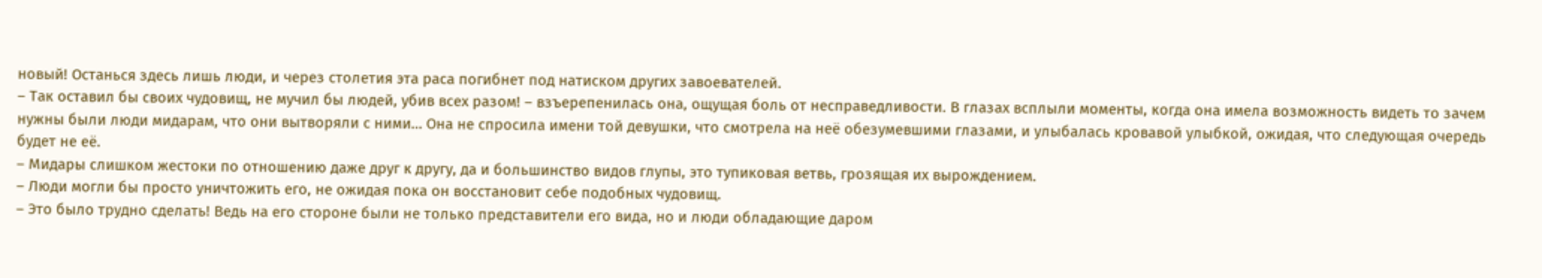новый! Останься здесь лишь люди, и через столетия эта раса погибнет под натиском других завоевателей.
– Так оставил бы своих чудовищ, не мучил бы людей, убив всех разом! – взъерепенилась она, ощущая боль от несправедливости. В глазах всплыли моменты, когда она имела возможность видеть то зачем нужны были люди мидарам, что они вытворяли с ними… Она не спросила имени той девушки, что смотрела на неё обезумевшими глазами, и улыбалась кровавой улыбкой, ожидая, что следующая очередь будет не её.
– Мидары слишком жестоки по отношению даже друг к другу, да и большинство видов глупы, это тупиковая ветвь, грозящая их вырождением.
– Люди могли бы просто уничтожить его, не ожидая пока он восстановит себе подобных чудовищ.
– Это было трудно сделать! Ведь на его стороне были не только представители его вида, но и люди обладающие даром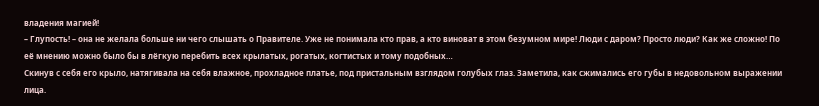владения магией!
– Глупость! – она не желала больше ни чего слышать о Правителе. Уже не понимала кто прав, а кто виноват в этом безумном мире! Люди с даром? Просто люди? Как же сложно! По её мнению можно было бы в лёгкую перебить всех крылатых, рогатых, когтистых и тому подобных…
Скинув с себя его крыло, натягивала на себя влажное, прохладное платье, под пристальным взглядом голубых глаз. Заметила, как сжимались его губы в недовольном выражении лица.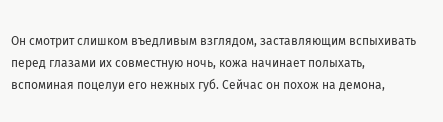Он смотрит слишком въедливым взглядом, заставляющим вспыхивать перед глазами их совместную ночь, кожа начинает полыхать, вспоминая поцелуи его нежных губ. Сейчас он похож на демона,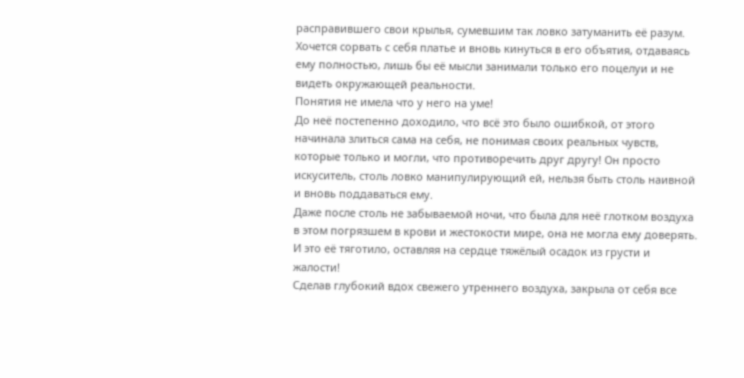расправившего свои крылья, сумевшим так ловко затуманить её разум. Хочется сорвать с себя платье и вновь кинуться в его объятия, отдаваясь ему полностью, лишь бы её мысли занимали только его поцелуи и не видеть окружающей реальности.
Понятия не имела что у него на уме!
До неё постепенно доходило, что всё это было ошибкой, от этого начинала злиться сама на себя, не понимая своих реальных чувств, которые только и могли, что противоречить друг другу! Он просто искуситель, столь ловко манипулирующий ей, нельзя быть столь наивной и вновь поддаваться ему.
Даже после столь не забываемой ночи, что была для неё глотком воздуха в этом погрязшем в крови и жестокости мире, она не могла ему доверять. И это её тяготило, оставляя на сердце тяжёлый осадок из грусти и жалости!
Сделав глубокий вдох свежего утреннего воздуха, закрыла от себя все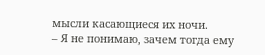мысли касающиеся их ночи.
– Я не понимаю, зачем тогда ему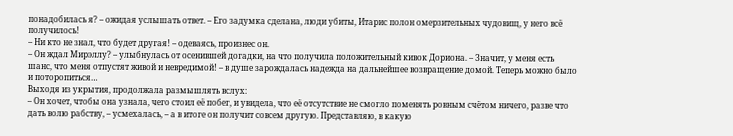понадобилась я? – ожидая услышать ответ. – Его задумка сделана, люди убиты, Итарис полон омерзительных чудовищ, у него всё получилось!
– Ни кто не знал, что будет другая! – одеваясь, произнес он.
– Он ждал Мирэллу? – улыбнулась от осенившей догадки, на что получила положительный кивок Дориона. – Значит, у меня есть шанс, что меня отпустят живой и невредимой! – в душе зарождалась надежда на дальнейшее возвращение домой. Теперь можно было и поторопиться…
Выходя из укрытия, продолжала размышлять вслух:
– Он хочет, чтобы она узнала, чего стоил её побег, и увидела, что её отсутствие не смогло поменять ровным счётом ничего, разве что дать волю рабству, – усмехалась, – а в итоге он получит совсем другую. Представляю, в какую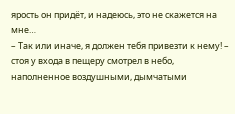ярость он придёт, и надеюсь, это не скажется на мне…
– Так или иначе, я должен тебя привезти к нему! – стоя у входа в пещеру смотрел в небо, наполненное воздушными, дымчатыми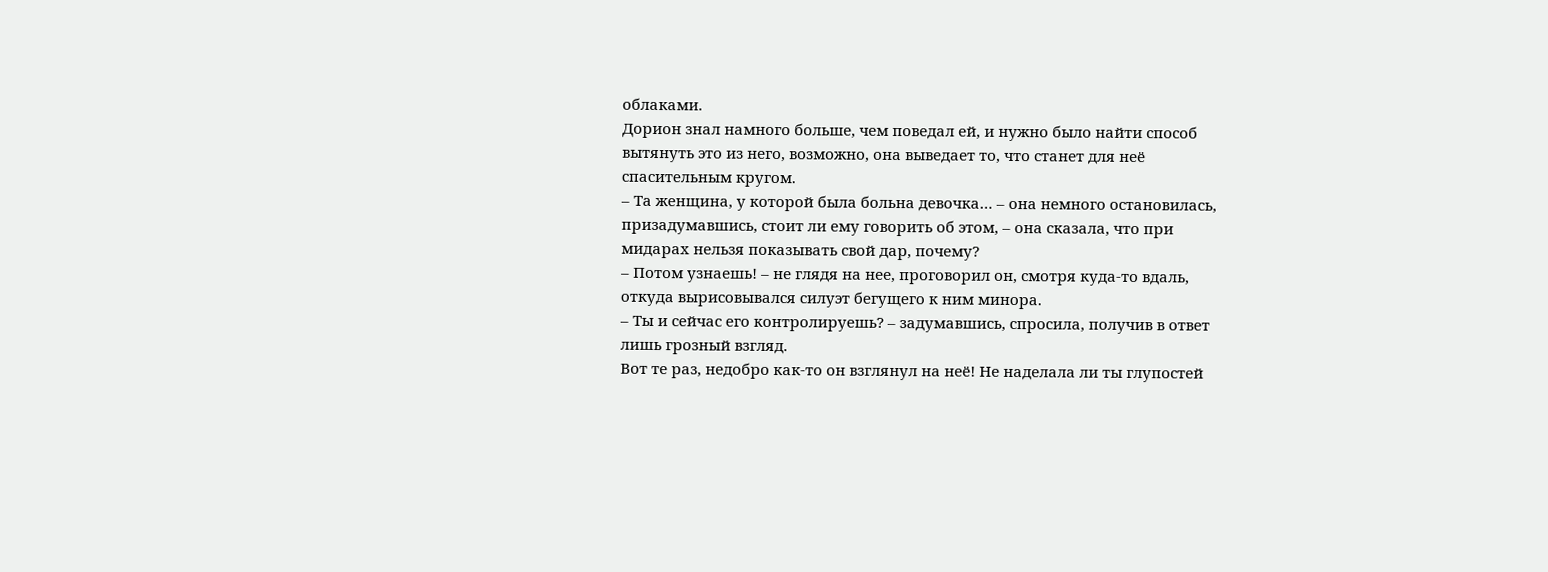облаками.
Дорион знал намного больше, чем поведал ей, и нужно было найти способ вытянуть это из него, возможно, она выведает то, что станет для неё спасительным кругом.
– Та женщина, у которой была больна девочка… – она немного остановилась, призадумавшись, стоит ли ему говорить об этом, – она сказала, что при мидарах нельзя показывать свой дар, почему?
– Потом узнаешь! – не глядя на нее, проговорил он, смотря куда-то вдаль, откуда вырисовывался силуэт бегущего к ним минора.
– Ты и сейчас его контролируешь? – задумавшись, спросила, получив в ответ лишь грозный взгляд.
Вот те раз, недобро как-то он взглянул на неё! Не наделала ли ты глупостей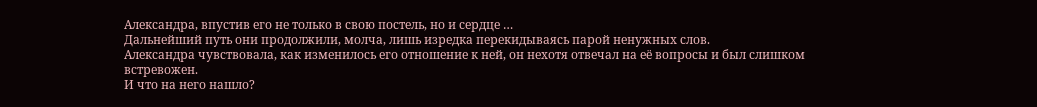Александра, впустив его не только в свою постель, но и сердце …
Дальнейший путь они продолжили, молча, лишь изредка перекидываясь парой ненужных слов.
Александра чувствовала, как изменилось его отношение к ней, он нехотя отвечал на её вопросы и был слишком встревожен.
И что на него нашло?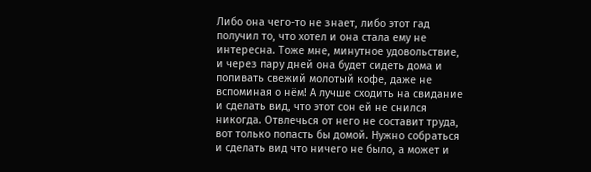Либо она чего-то не знает, либо этот гад получил то, что хотел и она стала ему не интересна. Тоже мне, минутное удовольствие, и через пару дней она будет сидеть дома и попивать свежий молотый кофе, даже не вспоминая о нём! А лучше сходить на свидание и сделать вид, что этот сон ей не снился никогда. Отвлечься от него не составит труда, вот только попасть бы домой. Нужно собраться и сделать вид что ничего не было, а может и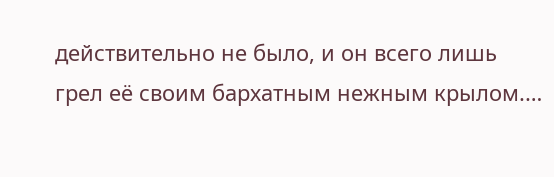действительно не было, и он всего лишь грел её своим бархатным нежным крылом.…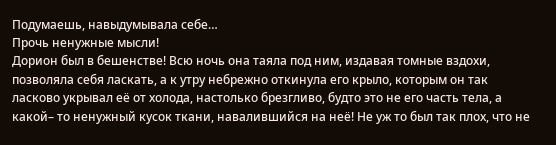Подумаешь, навыдумывала себе…
Прочь ненужные мысли!
Дорион был в бешенстве! Всю ночь она таяла под ним, издавая томные вздохи, позволяла себя ласкать, а к утру небрежно откинула его крыло, которым он так ласково укрывал её от холода, настолько брезгливо, будто это не его часть тела, а какой– то ненужный кусок ткани, навалившийся на неё! Не уж то был так плох, что не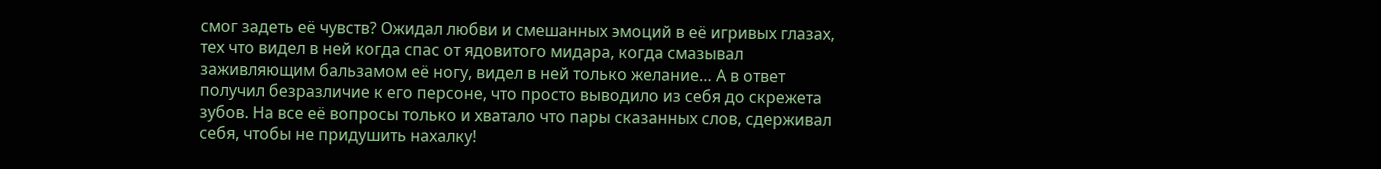смог задеть её чувств? Ожидал любви и смешанных эмоций в её игривых глазах, тех что видел в ней когда спас от ядовитого мидара, когда смазывал заживляющим бальзамом её ногу, видел в ней только желание… А в ответ получил безразличие к его персоне, что просто выводило из себя до скрежета зубов. На все её вопросы только и хватало что пары сказанных слов, сдерживал себя, чтобы не придушить нахалку!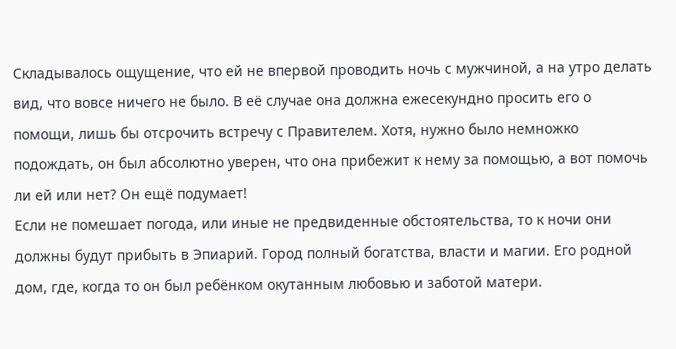Складывалось ощущение, что ей не впервой проводить ночь с мужчиной, а на утро делать вид, что вовсе ничего не было. В её случае она должна ежесекундно просить его о помощи, лишь бы отсрочить встречу с Правителем. Хотя, нужно было немножко подождать, он был абсолютно уверен, что она прибежит к нему за помощью, а вот помочь ли ей или нет? Он ещё подумает!
Если не помешает погода, или иные не предвиденные обстоятельства, то к ночи они должны будут прибыть в Эпиарий. Город полный богатства, власти и магии. Его родной дом, где, когда то он был ребёнком окутанным любовью и заботой матери.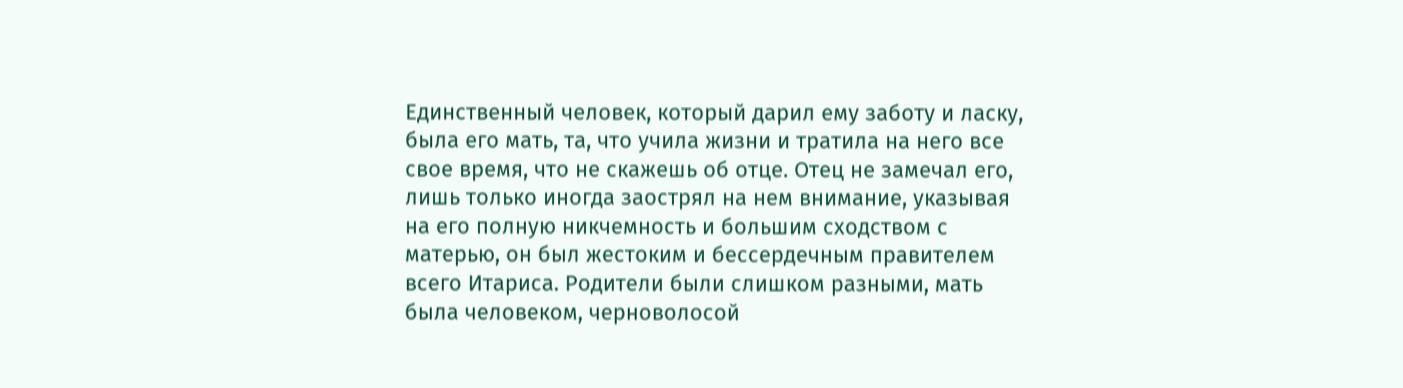Единственный человек, который дарил ему заботу и ласку, была его мать, та, что учила жизни и тратила на него все свое время, что не скажешь об отце. Отец не замечал его, лишь только иногда заострял на нем внимание, указывая на его полную никчемность и большим сходством с матерью, он был жестоким и бессердечным правителем всего Итариса. Родители были слишком разными, мать была человеком, черноволосой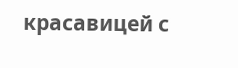красавицей с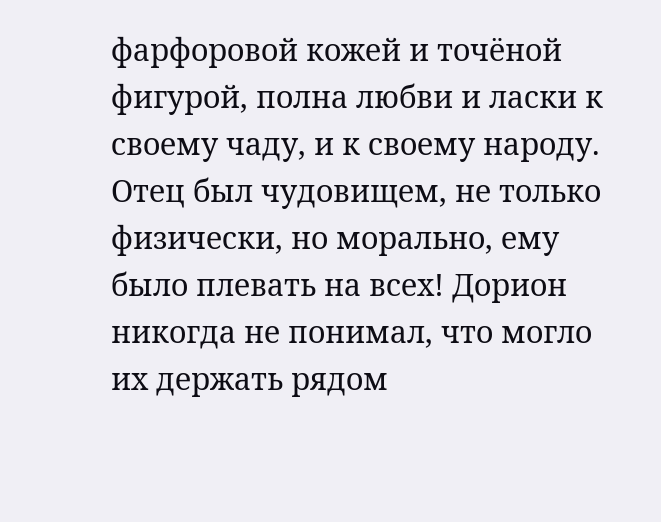фарфоровой кожей и точёной фигурой, полна любви и ласки к своему чаду, и к своему народу. Отец был чудовищем, не только физически, но морально, ему было плевать на всех! Дорион никогда не понимал, что могло их держать рядом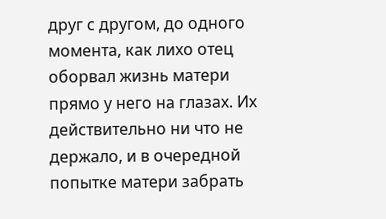друг с другом, до одного момента, как лихо отец оборвал жизнь матери прямо у него на глазах. Их действительно ни что не держало, и в очередной попытке матери забрать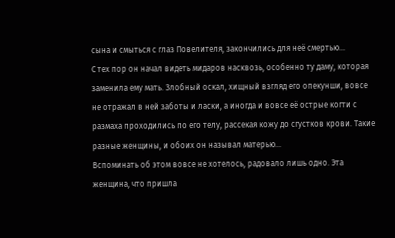сына и смыться с глаз Повелителя, закончились для неё смертью…
С тех пор он начал видеть мидаров насквозь, особенно ту даму, которая заменила ему мать. Злобный оскал, хищный взгляд его опекунши, вовсе не отражал в ней заботы и ласки, а иногда и вовсе её острые когти с размаха проходились по его телу, рассекая кожу до сгустков крови. Такие разные женщины, и обоих он называл матерью…
Вспоминать об этом вовсе не хотелось, радовало лишь одно. Эта женщина, что пришла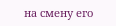на смену его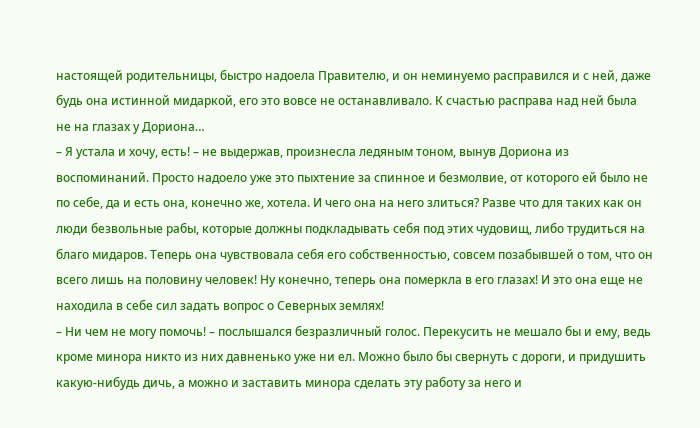настоящей родительницы, быстро надоела Правителю, и он неминуемо расправился и с ней, даже будь она истинной мидаркой, его это вовсе не останавливало. К счастью расправа над ней была не на глазах у Дориона…
– Я устала и хочу, есть! – не выдержав, произнесла ледяным тоном, вынув Дориона из воспоминаний. Просто надоело уже это пыхтение за спинное и безмолвие, от которого ей было не по себе, да и есть она, конечно же, хотела. И чего она на него злиться? Разве что для таких как он люди безвольные рабы, которые должны подкладывать себя под этих чудовищ, либо трудиться на благо мидаров. Теперь она чувствовала себя его собственностью, совсем позабывшей о том, что он всего лишь на половину человек! Ну конечно, теперь она померкла в его глазах! И это она еще не находила в себе сил задать вопрос о Северных землях!
– Ни чем не могу помочь! – послышался безразличный голос. Перекусить не мешало бы и ему, ведь кроме минора никто из них давненько уже ни ел. Можно было бы свернуть с дороги, и придушить какую-нибудь дичь, а можно и заставить минора сделать эту работу за него и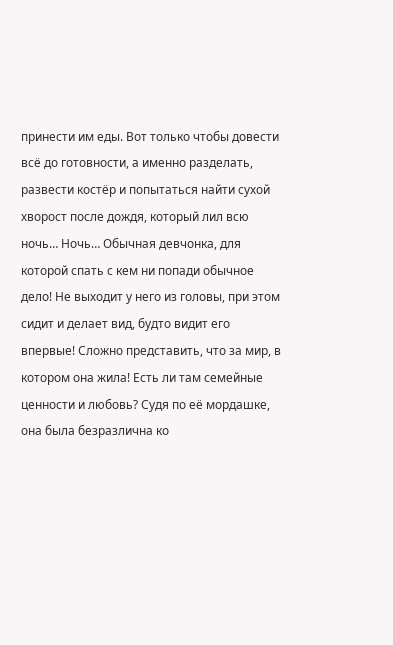принести им еды. Вот только чтобы довести всё до готовности, а именно разделать, развести костёр и попытаться найти сухой хворост после дождя, который лил всю ночь… Ночь… Обычная девчонка, для которой спать с кем ни попади обычное дело! Не выходит у него из головы, при этом сидит и делает вид, будто видит его впервые! Сложно представить, что за мир, в котором она жила! Есть ли там семейные ценности и любовь? Судя по её мордашке, она была безразлична ко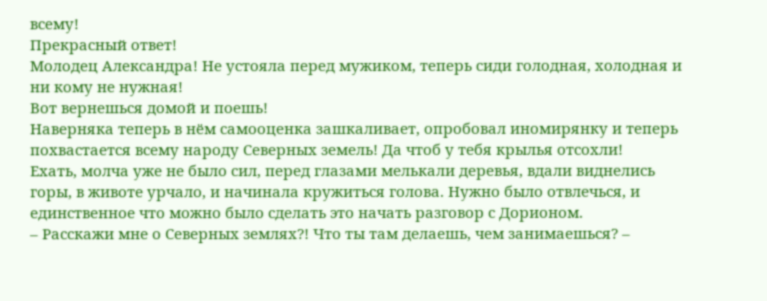всему!
Прекрасный ответ!
Молодец Александра! Не устояла перед мужиком, теперь сиди голодная, холодная и ни кому не нужная!
Вот вернешься домой и поешь!
Наверняка теперь в нём самооценка зашкаливает, опробовал иномирянку и теперь похвастается всему народу Северных земель! Да чтоб у тебя крылья отсохли!
Ехать, молча уже не было сил, перед глазами мелькали деревья, вдали виднелись горы, в животе урчало, и начинала кружиться голова. Нужно было отвлечься, и единственное что можно было сделать это начать разговор с Дорионом.
– Расскажи мне о Северных землях?! Что ты там делаешь, чем занимаешься? –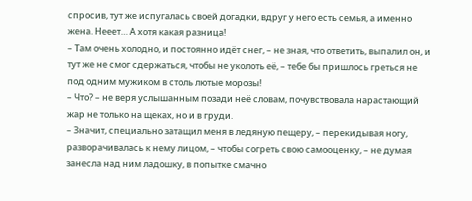спросив, тут же испугалась своей догадки, вдруг у него есть семья, а именно жена. Нееет… А хотя какая разница!
– Там очень холодно, и постоянно идёт снег, – не зная, что ответить, выпалил он, и тут же не смог сдержаться, чтобы не уколоть её, – тебе бы пришлось греться не под одним мужиком в столь лютые морозы!
– Что? – не веря услышанным позади неё словам, почувствовала нарастающий жар не только на щеках, но и в груди.
– Значит, специально затащил меня в ледяную пещеру, – перекидывая ногу, разворачивалась к нему лицом, – чтобы согреть свою самооценку, – не думая занесла над ним ладошку, в попытке смачно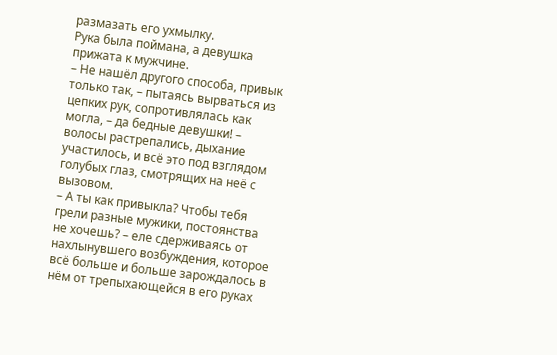размазать его ухмылку.
Рука была поймана, а девушка прижата к мужчине.
– Не нашёл другого способа, привык только так, – пытаясь вырваться из цепких рук, сопротивлялась как могла, – да бедные девушки! – волосы растрепались, дыхание участилось, и всё это под взглядом голубых глаз, смотрящих на неё с вызовом.
– А ты как привыкла? Чтобы тебя грели разные мужики, постоянства не хочешь? – еле сдерживаясь от нахлынувшего возбуждения, которое всё больше и больше зарождалось в нём от трепыхающейся в его руках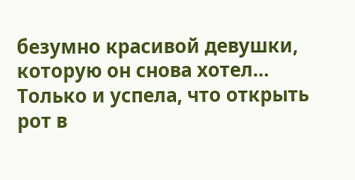безумно красивой девушки, которую он снова хотел…
Только и успела, что открыть рот в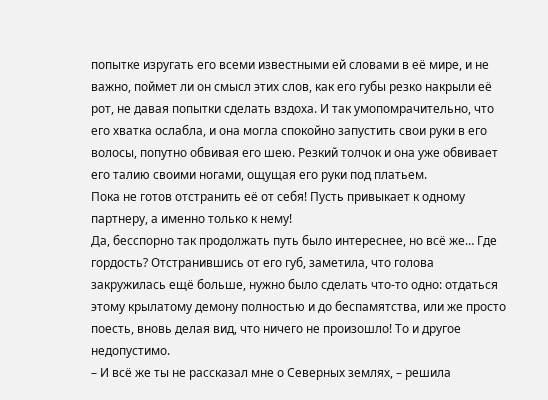попытке изругать его всеми известными ей словами в её мире, и не важно, поймет ли он смысл этих слов, как его губы резко накрыли её рот, не давая попытки сделать вздоха. И так умопомрачительно, что его хватка ослабла, и она могла спокойно запустить свои руки в его волосы, попутно обвивая его шею. Резкий толчок и она уже обвивает его талию своими ногами, ощущая его руки под платьем.
Пока не готов отстранить её от себя! Пусть привыкает к одному партнеру, а именно только к нему!
Да, бесспорно так продолжать путь было интереснее, но всё же… Где гордость? Отстранившись от его губ, заметила, что голова закружилась ещё больше, нужно было сделать что-то одно: отдаться этому крылатому демону полностью и до беспамятства, или же просто поесть, вновь делая вид, что ничего не произошло! То и другое недопустимо.
– И всё же ты не рассказал мне о Северных землях, – решила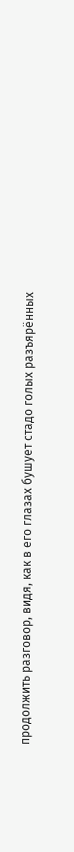продолжить разговор, видя, как в его глазах бушует стадо голых разъярённых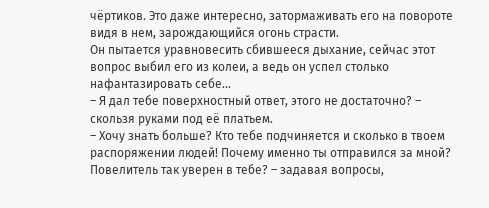чёртиков. Это даже интересно, затормаживать его на повороте видя в нем, зарождающийся огонь страсти.
Он пытается уравновесить сбившееся дыхание, сейчас этот вопрос выбил его из колеи, а ведь он успел столько нафантазировать себе…
– Я дал тебе поверхностный ответ, этого не достаточно? – скользя руками под её платьем.
– Хочу знать больше? Кто тебе подчиняется и сколько в твоем распоряжении людей! Почему именно ты отправился за мной? Повелитель так уверен в тебе? – задавая вопросы,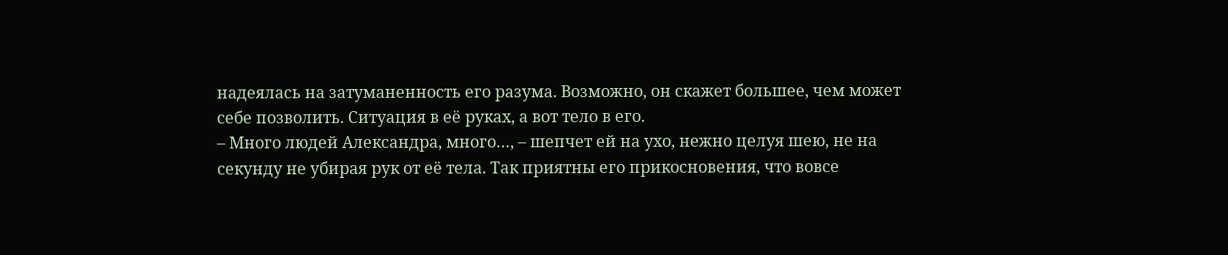надеялась на затуманенность его разума. Возможно, он скажет большее, чем может себе позволить. Ситуация в её руках, а вот тело в его.
– Много людей Александра, много…, – шепчет ей на ухо, нежно целуя шею, не на секунду не убирая рук от её тела. Так приятны его прикосновения, что вовсе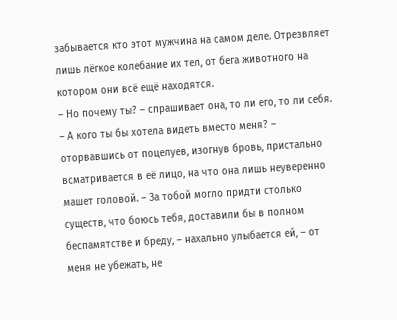забывается кто этот мужчина на самом деле. Отрезвляет лишь лёгкое колебание их тел, от бега животного на котором они всё ещё находятся.
– Но почему ты? – спрашивает она, то ли его, то ли себя.
– А кого ты бы хотела видеть вместо меня? – оторвавшись от поцелуев, изогнув бровь, пристально всматривается в её лицо, на что она лишь неуверенно машет головой. – За тобой могло придти столько существ, что боюсь тебя, доставили бы в полном беспамятстве и бреду, – нахально улыбается ей, – от меня не убежать, не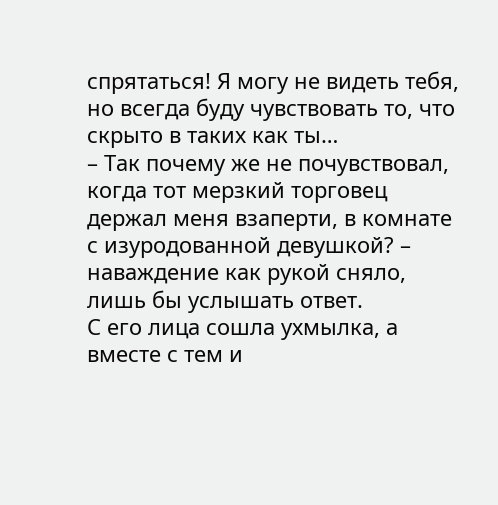спрятаться! Я могу не видеть тебя, но всегда буду чувствовать то, что скрыто в таких как ты…
– Так почему же не почувствовал, когда тот мерзкий торговец держал меня взаперти, в комнате с изуродованной девушкой? – наваждение как рукой сняло, лишь бы услышать ответ.
С его лица сошла ухмылка, а вместе с тем и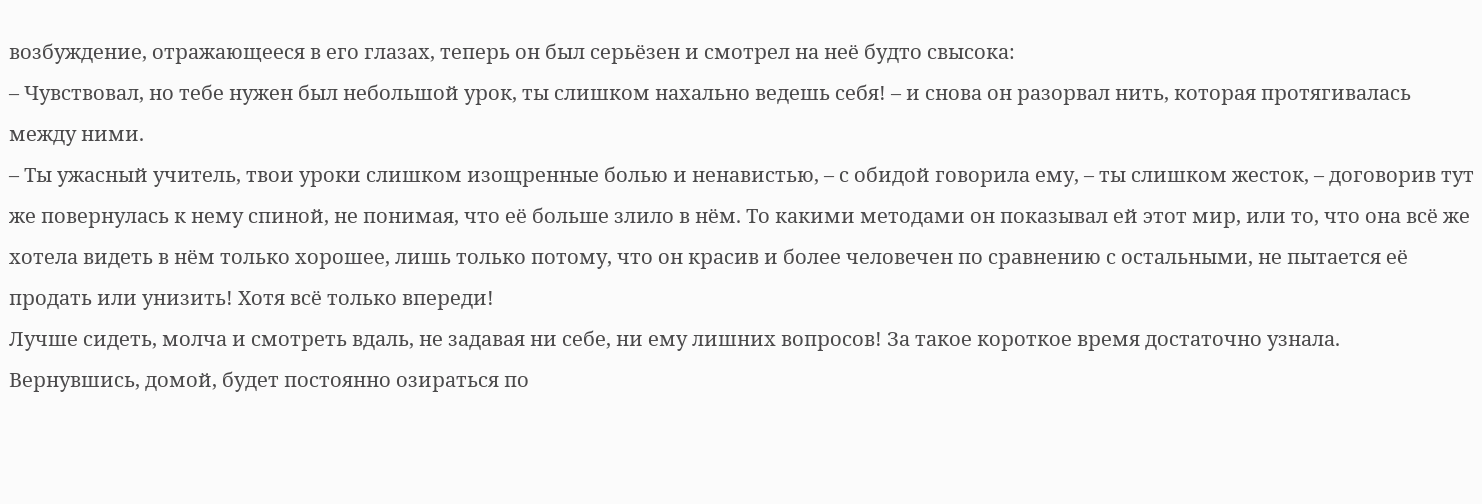возбуждение, отражающееся в его глазах, теперь он был серьёзен и смотрел на неё будто свысока:
– Чувствовал, но тебе нужен был небольшой урок, ты слишком нахально ведешь себя! – и снова он разорвал нить, которая протягивалась между ними.
– Ты ужасный учитель, твои уроки слишком изощренные болью и ненавистью, – с обидой говорила ему, – ты слишком жесток, – договорив тут же повернулась к нему спиной, не понимая, что её больше злило в нём. То какими методами он показывал ей этот мир, или то, что она всё же хотела видеть в нём только хорошее, лишь только потому, что он красив и более человечен по сравнению с остальными, не пытается её продать или унизить! Хотя всё только впереди!
Лучше сидеть, молча и смотреть вдаль, не задавая ни себе, ни ему лишних вопросов! За такое короткое время достаточно узнала. Вернувшись, домой, будет постоянно озираться по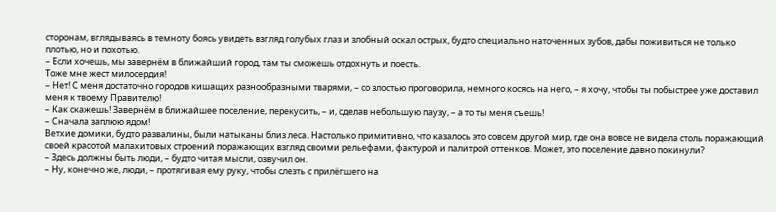сторонам, вглядываясь в темноту боясь увидеть взгляд голубых глаз и злобный оскал острых, будто специально наточенных зубов, дабы поживиться не только плотью, но и похотью.
– Если хочешь, мы завернём в ближайший город, там ты сможешь отдохнуть и поесть.
Тоже мне жест милосердия!
– Нет! С меня достаточно городов кишащих разнообразными тварями, – со злостью проговорила, немного косясь на него, – я хочу, чтобы ты побыстрее уже доставил меня к твоему Правителю!
– Как скажешь! Завернём в ближайшее поселение, перекусить, – и, сделав небольшую паузу, – а то ты меня съешь!
– Сначала заплюю ядом!
Ветхие домики, будто развалины, были натыканы близ леса. Настолько примитивно, что казалось это совсем другой мир, где она вовсе не видела столь поражающий своей красотой малахитовых строений поражающих взгляд своими рельефами, фактурой и палитрой оттенков. Может, это поселение давно покинули?
– Здесь должны быть люди, – будто читая мысли, озвучил он.
– Ну, конечно же, люди, – протягивая ему руку, чтобы слезть с прилёгшего на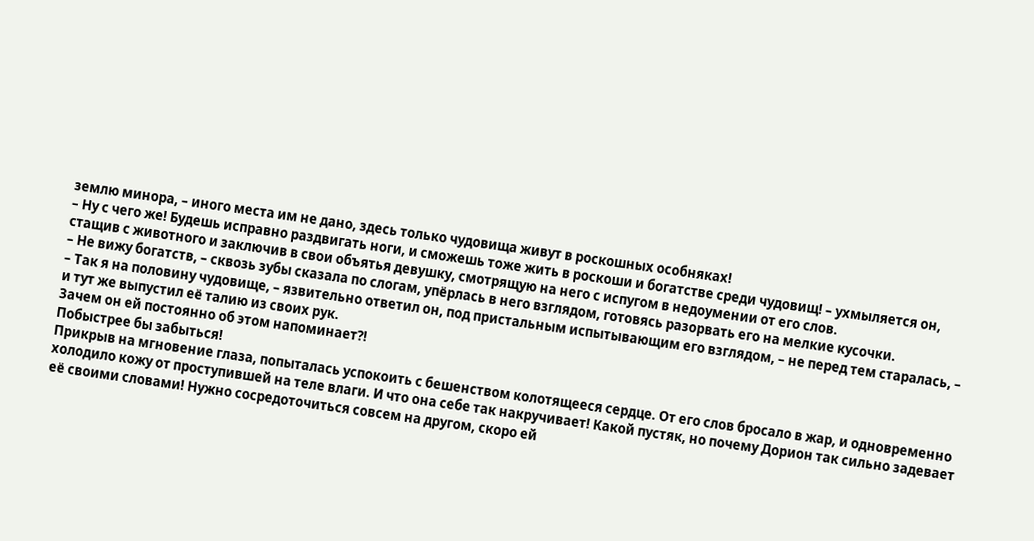землю минора, – иного места им не дано, здесь только чудовища живут в роскошных особняках!
– Ну с чего же! Будешь исправно раздвигать ноги, и сможешь тоже жить в роскоши и богатстве среди чудовищ! – ухмыляется он, стащив с животного и заключив в свои объятья девушку, смотрящую на него с испугом в недоумении от его слов.
– Не вижу богатств, – сквозь зубы сказала по слогам, упёрлась в него взглядом, готовясь разорвать его на мелкие кусочки.
– Так я на половину чудовище, – язвительно ответил он, под пристальным испытывающим его взглядом, – не перед тем старалась, – и тут же выпустил её талию из своих рук.
Зачем он ей постоянно об этом напоминает?!
Побыстрее бы забыться!
Прикрыв на мгновение глаза, попыталась успокоить с бешенством колотящееся сердце. От его слов бросало в жар, и одновременно холодило кожу от проступившей на теле влаги. И что она себе так накручивает! Какой пустяк, но почему Дорион так сильно задевает её своими словами! Нужно сосредоточиться совсем на другом, скоро ей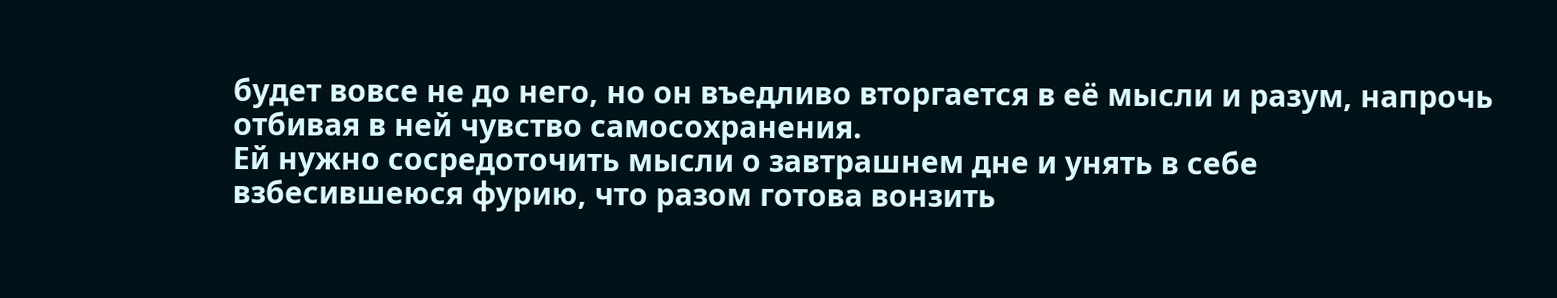будет вовсе не до него, но он въедливо вторгается в её мысли и разум, напрочь отбивая в ней чувство самосохранения.
Ей нужно сосредоточить мысли о завтрашнем дне и унять в себе взбесившеюся фурию, что разом готова вонзить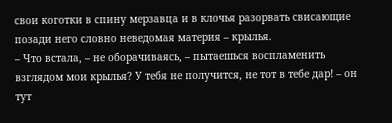свои коготки в спину мерзавца и в клочья разорвать свисающие позади него словно неведомая материя – крылья.
– Что встала, – не оборачиваясь, – пытаешься воспламенить взглядом мои крылья? У тебя не получится, не тот в тебе дар! – он тут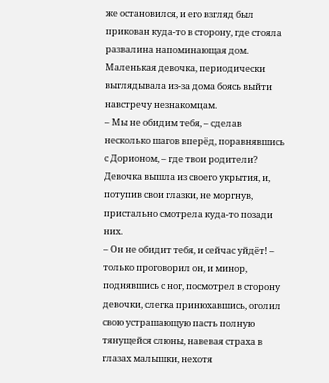же остановился, и его взгляд был прикован куда-то в сторону, где стояла развалина напоминающая дом.
Маленькая девочка, периодически выглядывала из-за дома боясь выйти навстречу незнакомцам.
– Мы не обидим тебя, – сделав несколько шагов вперёд, поравнявшись с Дорионом, – где твои родители?
Девочка вышла из своего укрытия, и, потупив свои глазки, не моргнув, пристально смотрела куда-то позади них.
– Он не обидит тебя, и сейчас уйдёт! – только проговорил он, и минор, поднявшись с ног, посмотрел в сторону девочки, слегка принюхавшись, оголил свою устрашающую пасть полную тянущейся слюны, навевая страха в глазах малышки, нехотя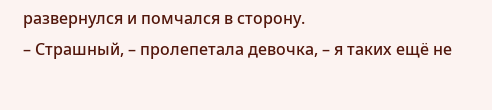развернулся и помчался в сторону.
– Страшный, – пролепетала девочка, – я таких ещё не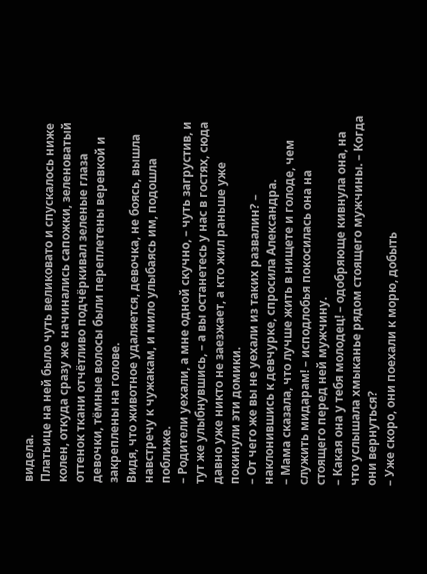видела.
Платьице на ней было чуть великовато и спускалось ниже колен, откуда сразу же начинались сапожки, зеленоватый оттенок ткани отчётливо подчёркивал зеленые глаза девочки, тёмные волосы были переплетены веревкой и закреплены на голове.
Видя, что животное удаляется, девочка, не боясь, вышла навстречу к чужакам, и мило улыбаясь им, подошла поближе.
– Родители уехали, а мне одной скучно, – чуть загрустив, и тут же улыбнувшись, – а вы останетесь у нас в гостях, сюда давно уже никто не заезжает, а кто жил раньше уже покинули эти домики.
– От чего же вы не уехали из таких развалин? – наклонившись к девчурке, спросила Александра.
– Мама сказала, что лучше жить в нищете и голоде, чем служить мидарам! – исподлобья покосилась она на стоящего перед ней мужчину.
– Какая она у тебя молодец! – одобряюще кивнула она, на что услышала хмыканье рядом стоящего мужчины. – Когда они вернуться?
– Уже скоро, они поехали к морю, добыть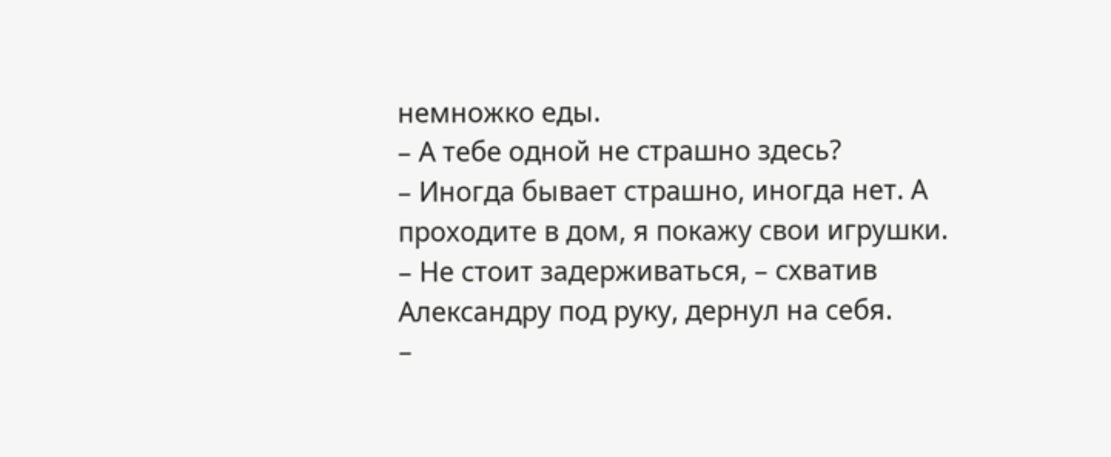немножко еды.
– А тебе одной не страшно здесь?
– Иногда бывает страшно, иногда нет. А проходите в дом, я покажу свои игрушки.
– Не стоит задерживаться, – схватив Александру под руку, дернул на себя.
–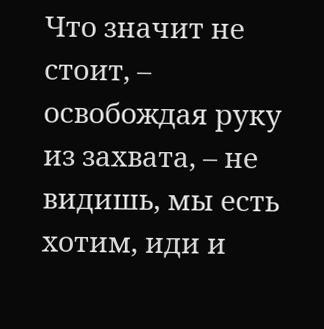Что значит не стоит, – освобождая руку из захвата, – не видишь, мы есть хотим, иди и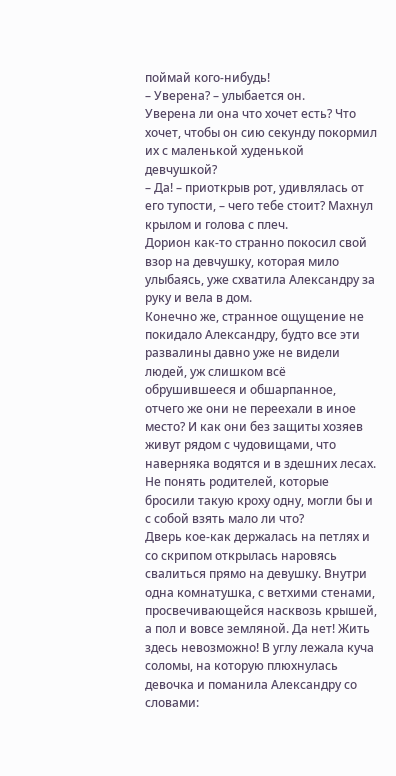поймай кого-нибудь!
– Уверена? – улыбается он.
Уверена ли она что хочет есть? Что хочет, чтобы он сию секунду покормил их с маленькой худенькой девчушкой?
– Да! – приоткрыв рот, удивлялась от его тупости, – чего тебе стоит? Махнул крылом и голова с плеч.
Дорион как-то странно покосил свой взор на девчушку, которая мило улыбаясь, уже схватила Александру за руку и вела в дом.
Конечно же, странное ощущение не покидало Александру, будто все эти развалины давно уже не видели людей, уж слишком всё обрушившееся и обшарпанное, отчего же они не переехали в иное место? И как они без защиты хозяев живут рядом с чудовищами, что наверняка водятся и в здешних лесах. Не понять родителей, которые бросили такую кроху одну, могли бы и с собой взять мало ли что?
Дверь кое-как держалась на петлях и со скрипом открылась наровясь свалиться прямо на девушку. Внутри одна комнатушка, с ветхими стенами, просвечивающейся насквозь крышей, а пол и вовсе земляной. Да нет! Жить здесь невозможно! В углу лежала куча соломы, на которую плюхнулась девочка и поманила Александру со словами: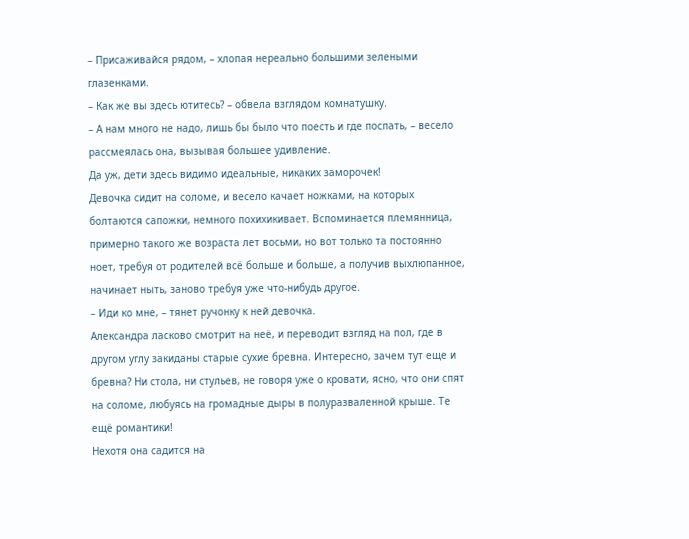– Присаживайся рядом, – хлопая нереально большими зелеными глазенками.
– Как же вы здесь ютитесь? – обвела взглядом комнатушку.
– А нам много не надо, лишь бы было что поесть и где поспать, – весело рассмеялась она, вызывая большее удивление.
Да уж, дети здесь видимо идеальные, никаких заморочек!
Девочка сидит на соломе, и весело качает ножками, на которых болтаются сапожки, немного похихикивает. Вспоминается племянница, примерно такого же возраста лет восьми, но вот только та постоянно ноет, требуя от родителей всё больше и больше, а получив выхлюпанное, начинает ныть, заново требуя уже что-нибудь другое.
– Иди ко мне, – тянет ручонку к ней девочка.
Александра ласково смотрит на неё, и переводит взгляд на пол, где в другом углу закиданы старые сухие бревна. Интересно, зачем тут еще и бревна? Ни стола, ни стульев, не говоря уже о кровати, ясно, что они спят на соломе, любуясь на громадные дыры в полуразваленной крыше. Те ещё романтики!
Нехотя она садится на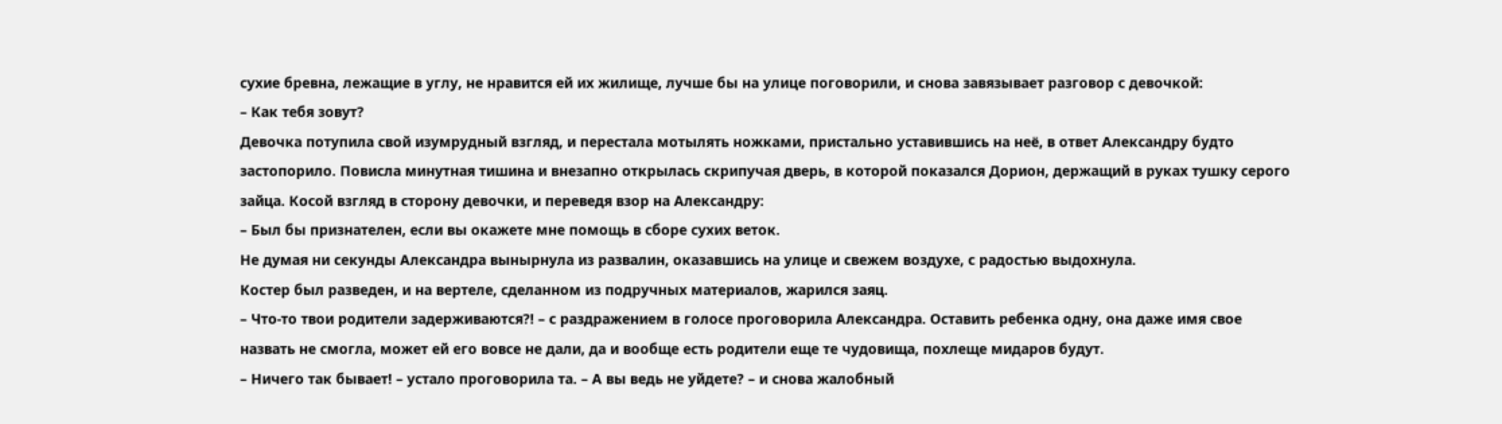сухие бревна, лежащие в углу, не нравится ей их жилище, лучше бы на улице поговорили, и снова завязывает разговор с девочкой:
– Как тебя зовут?
Девочка потупила свой изумрудный взгляд, и перестала мотылять ножками, пристально уставившись на неё, в ответ Александру будто застопорило. Повисла минутная тишина и внезапно открылась скрипучая дверь, в которой показался Дорион, держащий в руках тушку серого зайца. Косой взгляд в сторону девочки, и переведя взор на Александру:
– Был бы признателен, если вы окажете мне помощь в сборе сухих веток.
Не думая ни секунды Александра вынырнула из развалин, оказавшись на улице и свежем воздухе, с радостью выдохнула.
Костер был разведен, и на вертеле, сделанном из подручных материалов, жарился заяц.
– Что-то твои родители задерживаются?! – с раздражением в голосе проговорила Александра. Оставить ребенка одну, она даже имя свое назвать не смогла, может ей его вовсе не дали, да и вообще есть родители еще те чудовища, похлеще мидаров будут.
– Ничего так бывает! – устало проговорила та. – А вы ведь не уйдете? – и снова жалобный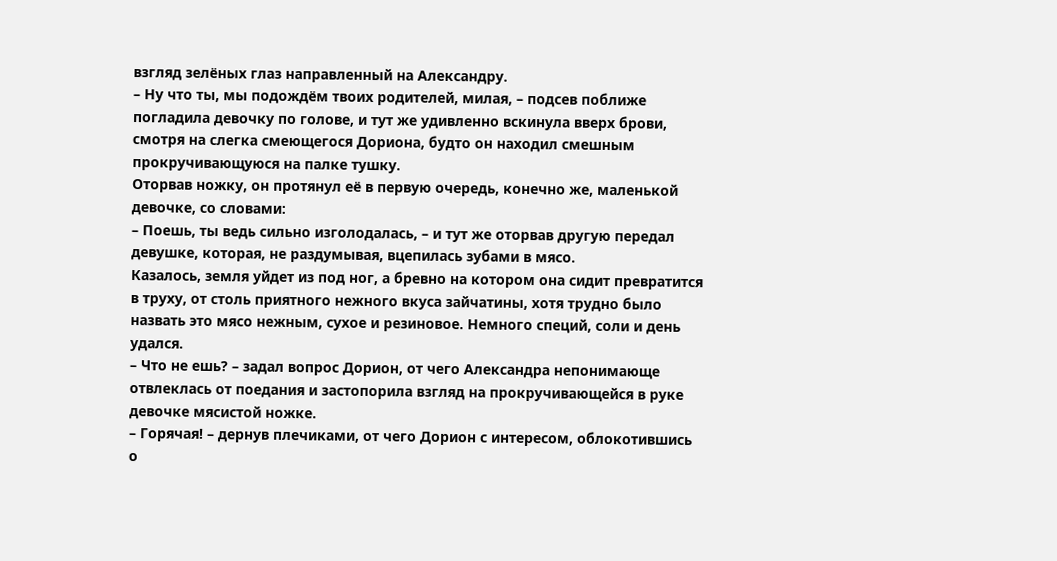взгляд зелёных глаз направленный на Александру.
– Ну что ты, мы подождём твоих родителей, милая, – подсев поближе погладила девочку по голове, и тут же удивленно вскинула вверх брови, смотря на слегка смеющегося Дориона, будто он находил смешным прокручивающуюся на палке тушку.
Оторвав ножку, он протянул её в первую очередь, конечно же, маленькой девочке, со словами:
– Поешь, ты ведь сильно изголодалась, – и тут же оторвав другую передал девушке, которая, не раздумывая, вцепилась зубами в мясо.
Казалось, земля уйдет из под ног, а бревно на котором она сидит превратится в труху, от столь приятного нежного вкуса зайчатины, хотя трудно было назвать это мясо нежным, сухое и резиновое. Немного специй, соли и день удался.
– Что не ешь? – задал вопрос Дорион, от чего Александра непонимающе отвлеклась от поедания и застопорила взгляд на прокручивающейся в руке девочке мясистой ножке.
– Горячая! – дернув плечиками, от чего Дорион с интересом, облокотившись о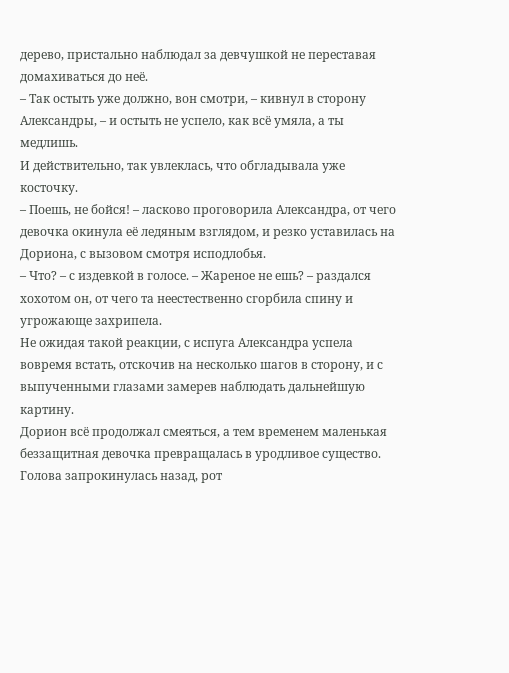дерево, пристально наблюдал за девчушкой не переставая домахиваться до неё.
– Так остыть уже должно, вон смотри, – кивнул в сторону Александры, – и остыть не успело, как всё умяла, а ты медлишь.
И действительно, так увлеклась, что обгладывала уже косточку.
– Поешь, не бойся! – ласково проговорила Александра, от чего девочка окинула её ледяным взглядом, и резко уставилась на Дориона, с вызовом смотря исподлобья.
– Что? – с издевкой в голосе. – Жареное не ешь? – раздался хохотом он, от чего та неестественно сгорбила спину и угрожающе захрипела.
Не ожидая такой реакции, с испуга Александра успела вовремя встать, отскочив на несколько шагов в сторону, и с выпученными глазами замерев наблюдать дальнейшую картину.
Дорион всё продолжал смеяться, а тем временем маленькая беззащитная девочка превращалась в уродливое существо. Голова запрокинулась назад, рот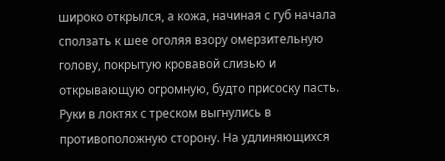широко открылся, а кожа, начиная с губ начала сползать к шее оголяя взору омерзительную голову, покрытую кровавой слизью и открывающую огромную, будто присоску пасть. Руки в локтях с треском выгнулись в противоположную сторону. На удлиняющихся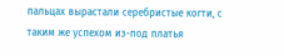пальцах вырастали серебристые когти, с таким же успехом из-под платья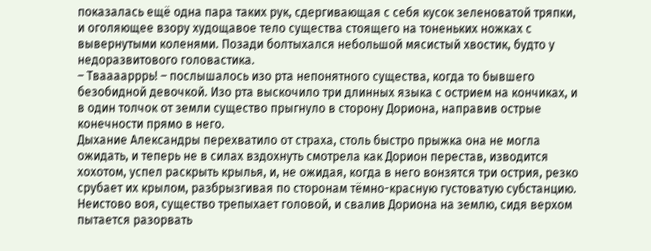показалась ещё одна пара таких рук, сдергивающая с себя кусок зеленоватой тряпки, и оголяющее взору худощавое тело существа стоящего на тоненьких ножках с вывернутыми коленями. Позади болтыхался небольшой мясистый хвостик, будто у недоразвитового головастика.
– Тваааарррь! – послышалось изо рта непонятного существа, когда то бывшего безобидной девочкой. Изо рта выскочило три длинных языка с острием на кончиках, и в один толчок от земли существо прыгнуло в сторону Дориона, направив острые конечности прямо в него.
Дыхание Александры перехватило от страха, столь быстро прыжка она не могла ожидать, и теперь не в силах вздохнуть смотрела как Дорион перестав, изводится хохотом, успел раскрыть крылья, и, не ожидая, когда в него вонзятся три острия, резко срубает их крылом, разбрызгивая по сторонам тёмно-красную густоватую субстанцию. Неистово воя, существо трепыхает головой, и свалив Дориона на землю, сидя верхом пытается разорвать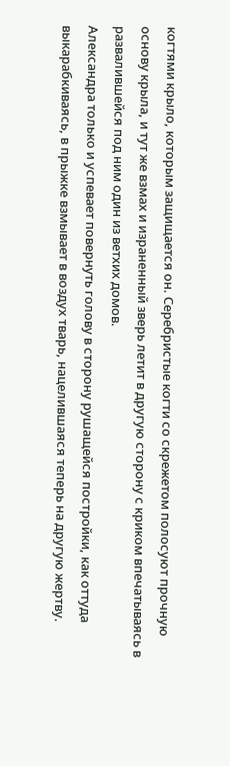когтями крыло, которым защищается он. Серебристые когти со скрежетом полосуют прочную основу крыла, и тут же взмах и израненный зверь летит в другую сторону с криком впечатываясь в развалившейся под ним один из ветхих домов.
Александра только и успевает повернуть голову в сторону рушащейся постройки, как оттуда выкарабкиваясь, в прыжке взмывает в воздух тварь, нацелившаяся теперь на другую жертву.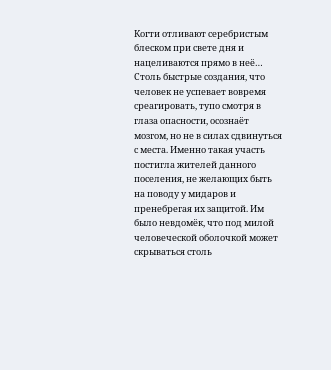Когти отливают серебристым блеском при свете дня и нацеливаются прямо в неё…
Столь быстрые создания, что человек не успевает вовремя среагировать, тупо смотря в глаза опасности, осознаёт мозгом, но не в силах сдвинуться с места. Именно такая участь постигла жителей данного поселения, не желающих быть на поводу у мидаров и пренебрегая их защитой. Им было невдомёк, что под милой человеческой оболочкой может скрываться столь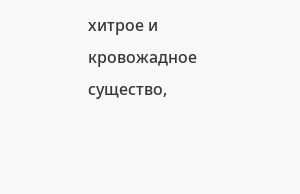хитрое и кровожадное существо,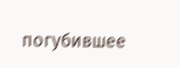погубившее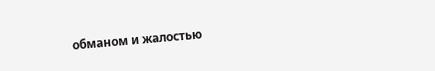обманом и жалостью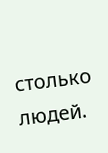столько людей.